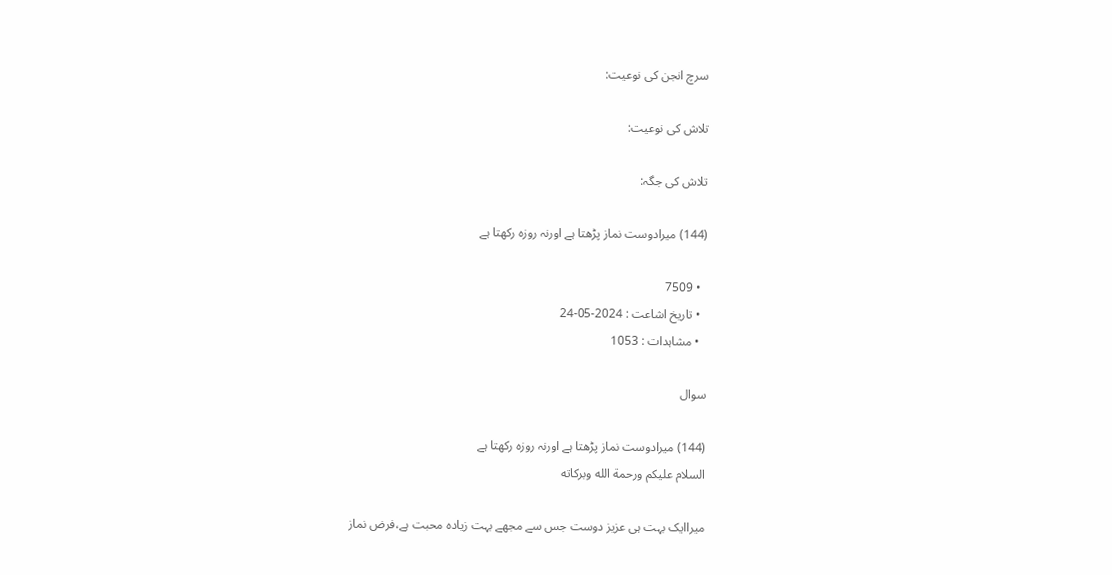سرچ انجن کی نوعیت:

تلاش کی نوعیت:

تلاش کی جگہ:

(144) میرادوست نماز پڑھتا ہے اورنہ روزہ رکھتا ہے

  • 7509
  • تاریخ اشاعت : 2024-05-24
  • مشاہدات : 1053

سوال

(144) میرادوست نماز پڑھتا ہے اورنہ روزہ رکھتا ہے
السلام عليكم ورحمة الله وبركاته

میراایک بہت ہی عزیز دوست جس سے مجھے بہت زیادہ محبت ہے،فرض نماز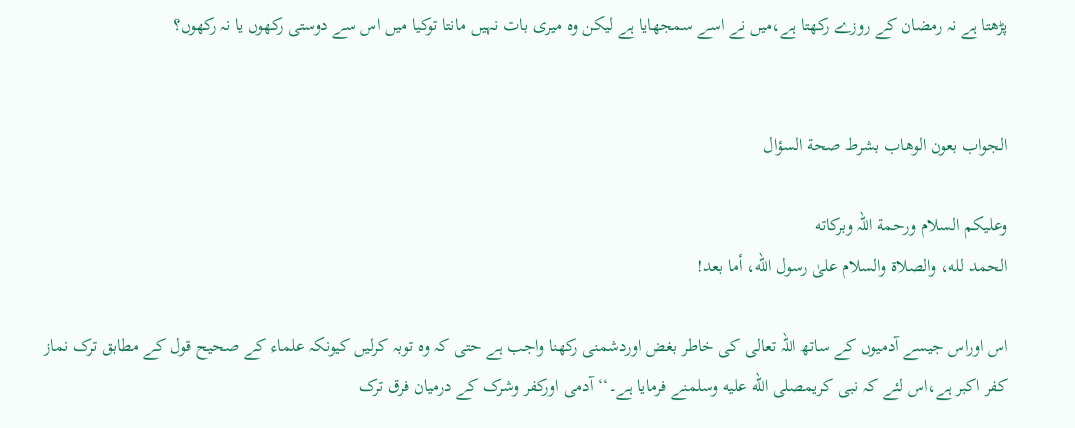پڑھتا ہے نہ رمضان کے روزے رکھتا ہے،میں نے اسے سمجھایا ہے لیکن وہ میری بات نہیں مانتا توکیا میں اس سے دوستی رکھوں یا نہ رکھوں؟


الجواب بعون الوهاب بشرط صحة السؤال

وعلیکم السلام ورحمة اللہ وبرکاته
الحمد لله، والصلاة والسلام علىٰ رسول الله، أما بعد!

اس اوراس جیسے آدمیوں کے ساتھ اللہ تعالی کی خاطر بغض اوردشمنی رکھنا واجب ہے حتی کہ وہ توبہ کرلیں کیونکہ علماء کے صحیح قول کے مطابق ترک نماز کفر اکبر ہے،اس لئے کہ نبی کریمصلى الله عليه وسلمنے فرمایا ہے۔‘‘آدمی اورکفر وشرک کے درمیان فرق ترک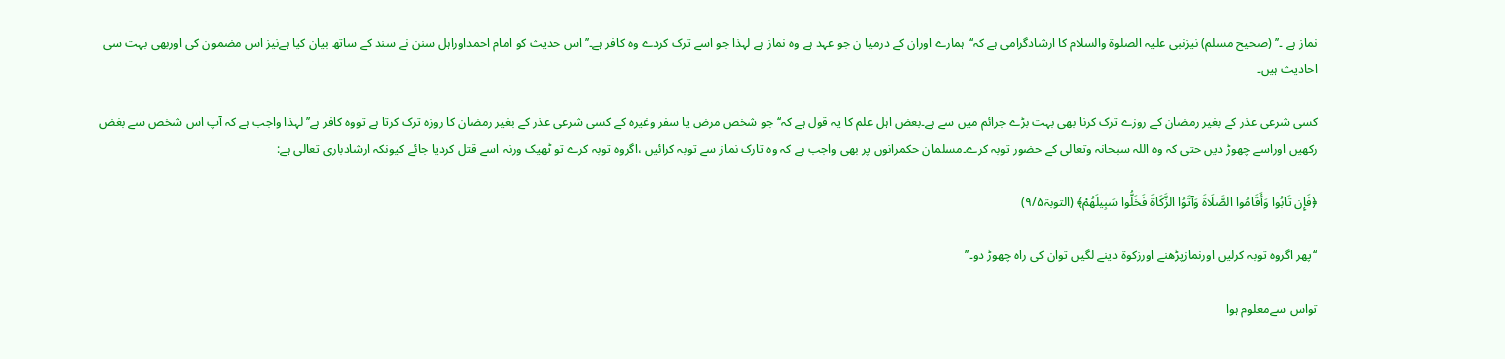نماز ہے ۔’’ (صحیح مسلم) نیزنبی علیہ الصلوۃ والسلام کا ارشادگرامی ہے کہ‘‘ہمارے اوران کے درمیا ن جو عہد ہے وہ نماز ہے لہذا جو اسے ترک کردے وہ کافر ہے۔’’اس حدیث کو امام احمداوراہل سنن نے سند کے ساتھ بیان کیا ہےنیز اس مضمون کی اوربھی بہت سی احادیث ہیں۔

کسی شرعی عذر کے بغیر رمضان کے روزے ترک کرنا بھی بہت بڑے جرائم میں سے ہے۔بعض اہل علم کا یہ قول ہے کہ‘‘جو شخص مرض یا سفر وغیرہ کے کسی شرعی عذر کے بغیر رمضان کا روزہ ترک کرتا ہے تووہ کافر ہے’’لہذا واجب ہے کہ آپ اس شخص سے بغض رکھیں اوراسے چھوڑ دیں حتی کہ وہ اللہ سبحانہ وتعالی کے حضور توبہ کرے۔مسلمان حکمرانوں پر بھی واجب ہے کہ وہ تارک نماز سے توبہ کرائیں ،اگروہ توبہ کرے تو ٹھیک ورنہ اسے قتل کردیا جائے کیونکہ ارشادباری تعالی ہے:

﴿فَإِن تَابُوا وَأَقَامُوا الصَّلَاةَ وَآتَوُا الزَّكَاةَ فَخَلُّوا سَبِيلَهُمْ﴾ (التوبۃ۹/۵)

‘‘پھر اگروہ توبہ کرلیں اورنمازپڑھنے اورزکوۃ دینے لگیں توان کی راہ چھوڑ دو۔’’

تواس سےمعلوم ہوا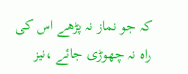کہ جو نماز نہ پڑھے اس کی راہ نہ چھوڑی جائے ،نیز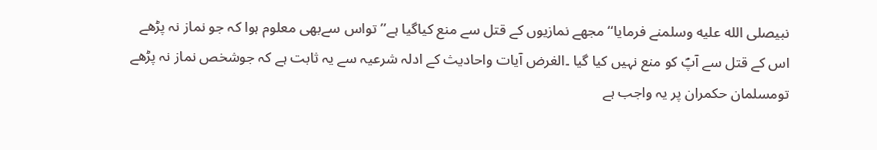نبیصلى الله عليه وسلمنے فرمایا‘‘مجھے نمازیوں کے قتل سے منع کیاگیا ہے’’تواس سےبھی معلوم ہوا کہ جو نماز نہ پڑھے اس کے قتل سے آپؐ کو منع نہیں کیا گیا ۔الغرض آیات واحادیث کے ادلہ شرعیہ سے یہ ثابت ہے کہ جوشخص نماز نہ پڑھے تومسلمان حکمران پر یہ واجب ہے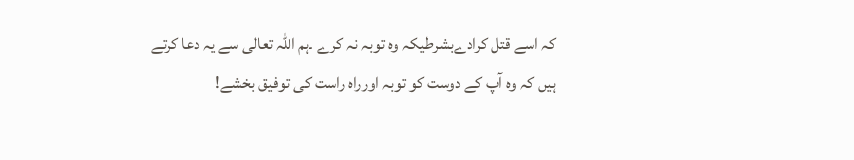کہ اسے قتل کرادےبشرطیکہ وہ توبہ نہ کرے ۔ہم اللہ تعالی سے یہ دعا کرتے ہیں کہ وہ آپ کے دوست کو توبہ اورراہ راست کی توفیق بخشے!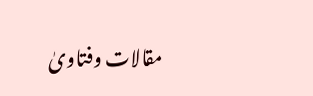مقالات وفتاویٰ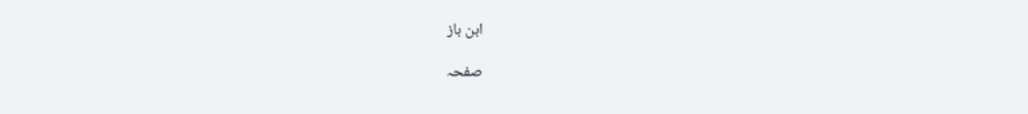ابن باز

صفحہ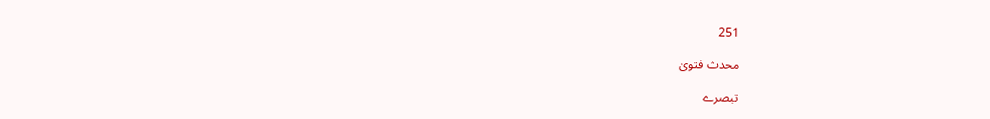251

محدث فتویٰ

تبصرے